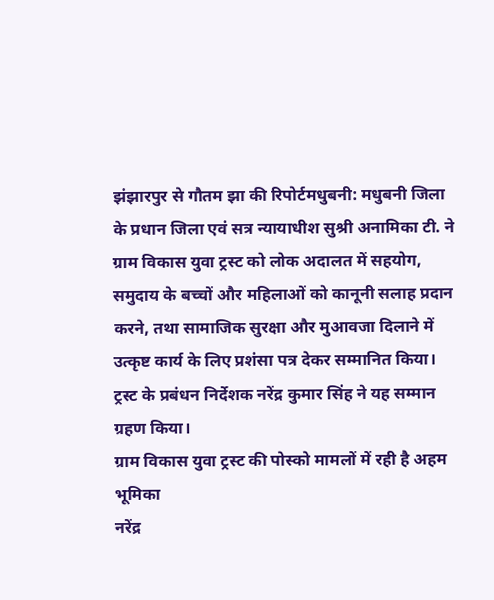झंझारपुर से गौतम झा की रिपोर्टमधुबनी: मधुबनी जिला के प्रधान जिला एवं सत्र न्यायाधीश सुश्री अनामिका टी. ने ग्राम विकास युवा ट्रस्ट को लोक अदालत में सहयोग, समुदाय के बच्चों और महिलाओं को कानूनी सलाह प्रदान करने, तथा सामाजिक सुरक्षा और मुआवजा दिलाने में उत्कृष्ट कार्य के लिए प्रशंसा पत्र देकर सम्मानित किया। ट्रस्ट के प्रबंधन निर्देशक नरेंद्र कुमार सिंह ने यह सम्मान ग्रहण किया।
ग्राम विकास युवा ट्रस्ट की पोस्को मामलों में रही है अहम भूमिका
नरेंद्र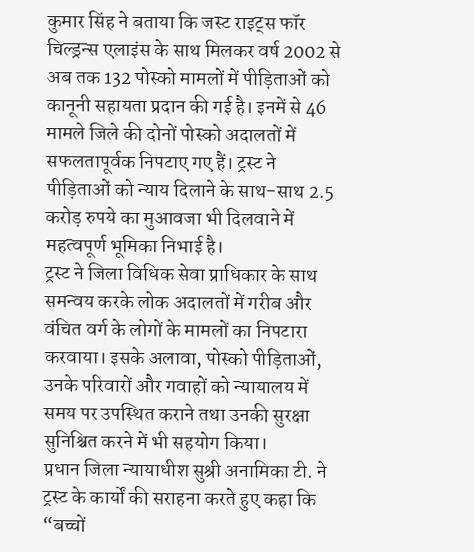कुमार सिंह ने बताया कि जस्ट राइट्स फॉर चिल्ड्रन्स एलाइंस के साथ मिलकर वर्ष 2002 से अब तक 132 पोस्को मामलों में पीड़िताओं को कानूनी सहायता प्रदान की गई है। इनमें से 46 मामले जिले की दोनों पोस्को अदालतों में सफलतापूर्वक निपटाए गए हैं। ट्रस्ट ने पीड़िताओं को न्याय दिलाने के साथ-साथ 2.5 करोड़ रुपये का मुआवजा भी दिलवाने में महत्वपूर्ण भूमिका निभाई है।
ट्रस्ट ने जिला विधिक सेवा प्राधिकार के साथ समन्वय करके लोक अदालतों में गरीब और वंचित वर्ग के लोगों के मामलों का निपटारा करवाया। इसके अलावा, पोस्को पीड़िताओं, उनके परिवारों और गवाहों को न्यायालय में समय पर उपस्थित कराने तथा उनकी सुरक्षा सुनिश्चित करने में भी सहयोग किया।
प्रधान जिला न्यायाधीश सुश्री अनामिका टी. ने ट्रस्ट के कार्यों की सराहना करते हुए कहा कि “बच्चों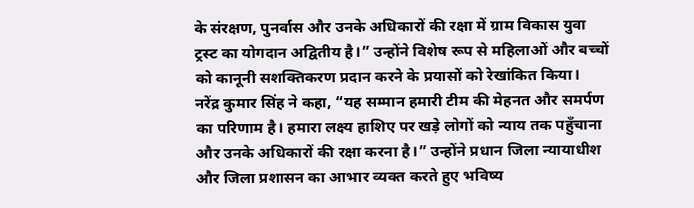के संरक्षण, पुनर्वास और उनके अधिकारों की रक्षा में ग्राम विकास युवा ट्रस्ट का योगदान अद्वितीय है।” उन्होंने विशेष रूप से महिलाओं और बच्चों को कानूनी सशक्तिकरण प्रदान करने के प्रयासों को रेखांकित किया।
नरेंद्र कुमार सिंह ने कहा, “यह सम्मान हमारी टीम की मेहनत और समर्पण का परिणाम है। हमारा लक्ष्य हाशिए पर खड़े लोगों को न्याय तक पहुँचाना और उनके अधिकारों की रक्षा करना है।” उन्होंने प्रधान जिला न्यायाधीश और जिला प्रशासन का आभार व्यक्त करते हुए भविष्य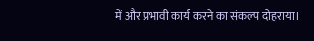में और प्रभावी कार्य करने का संकल्प दोहराया।